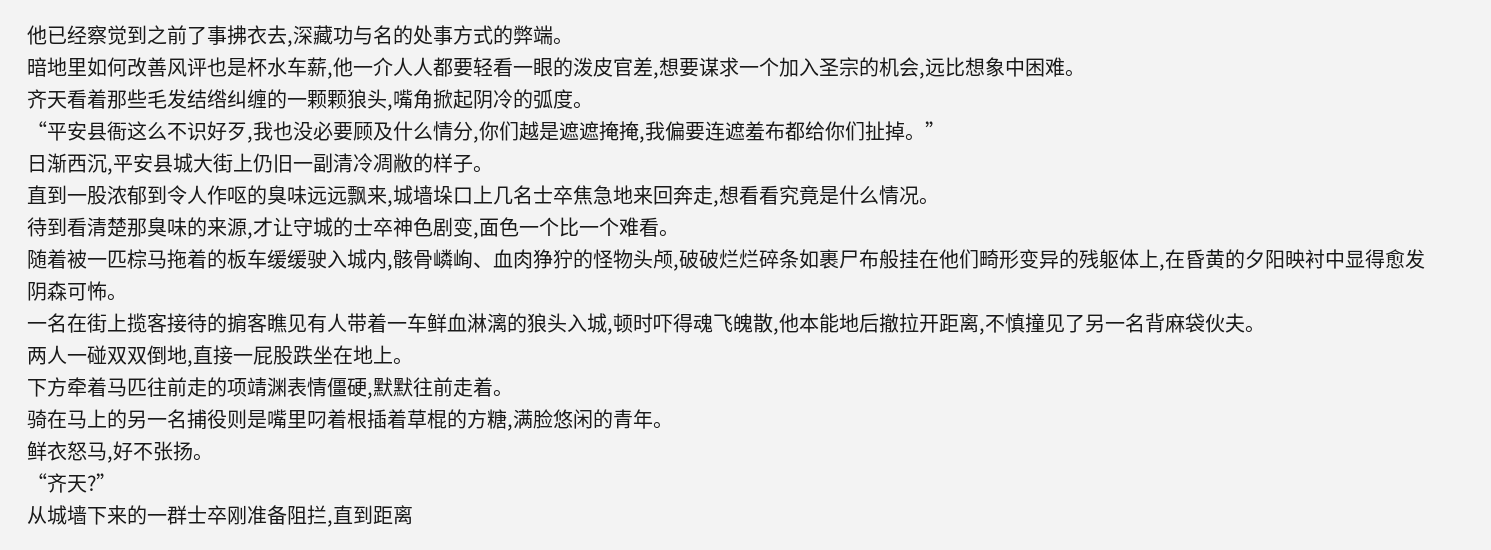他已经察觉到之前了事拂衣去,深藏功与名的处事方式的弊端。
暗地里如何改善风评也是杯水车薪,他一介人人都要轻看一眼的泼皮官差,想要谋求一个加入圣宗的机会,远比想象中困难。
齐天看着那些毛发结绺纠缠的一颗颗狼头,嘴角掀起阴冷的弧度。
“平安县衙这么不识好歹,我也没必要顾及什么情分,你们越是遮遮掩掩,我偏要连遮羞布都给你们扯掉。”
日渐西沉,平安县城大街上仍旧一副清冷凋敝的样子。
直到一股浓郁到令人作呕的臭味远远飘来,城墙垛口上几名士卒焦急地来回奔走,想看看究竟是什么情况。
待到看清楚那臭味的来源,才让守城的士卒神色剧变,面色一个比一个难看。
随着被一匹棕马拖着的板车缓缓驶入城内,骸骨嶙峋、血肉狰狞的怪物头颅,破破烂烂碎条如裹尸布般挂在他们畸形变异的残躯体上,在昏黄的夕阳映衬中显得愈发阴森可怖。
一名在街上揽客接待的掮客瞧见有人带着一车鲜血淋漓的狼头入城,顿时吓得魂飞魄散,他本能地后撤拉开距离,不慎撞见了另一名背麻袋伙夫。
两人一碰双双倒地,直接一屁股跌坐在地上。
下方牵着马匹往前走的项靖渊表情僵硬,默默往前走着。
骑在马上的另一名捕役则是嘴里叼着根插着草棍的方糖,满脸悠闲的青年。
鲜衣怒马,好不张扬。
“齐天?”
从城墙下来的一群士卒刚准备阻拦,直到距离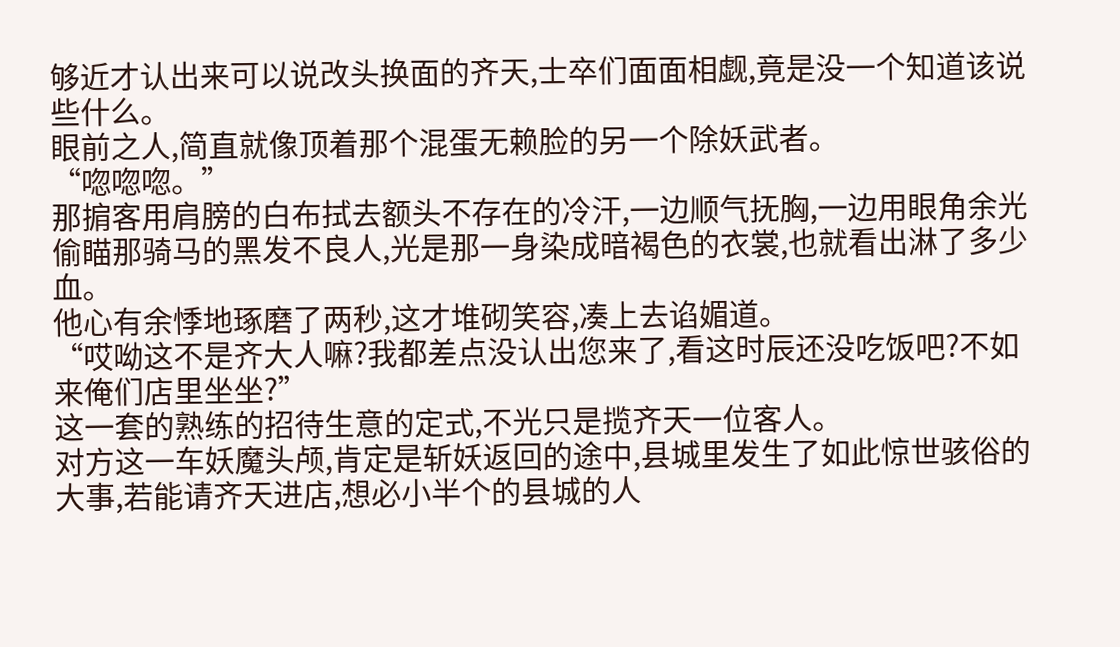够近才认出来可以说改头换面的齐天,士卒们面面相觑,竟是没一个知道该说些什么。
眼前之人,简直就像顶着那个混蛋无赖脸的另一个除妖武者。
“唿唿唿。”
那掮客用肩膀的白布拭去额头不存在的冷汗,一边顺气抚胸,一边用眼角余光偷瞄那骑马的黑发不良人,光是那一身染成暗褐色的衣裳,也就看出淋了多少血。
他心有余悸地琢磨了两秒,这才堆砌笑容,凑上去谄媚道。
“哎呦这不是齐大人嘛?我都差点没认出您来了,看这时辰还没吃饭吧?不如来俺们店里坐坐?”
这一套的熟练的招待生意的定式,不光只是揽齐天一位客人。
对方这一车妖魔头颅,肯定是斩妖返回的途中,县城里发生了如此惊世骇俗的大事,若能请齐天进店,想必小半个的县城的人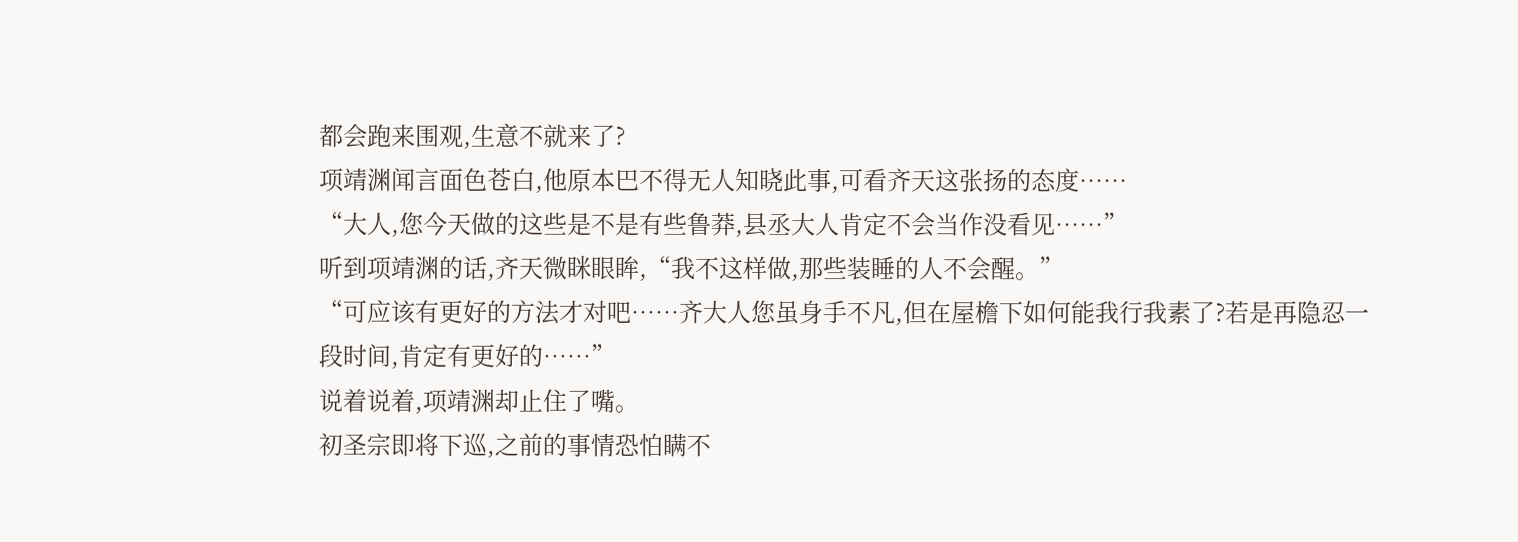都会跑来围观,生意不就来了?
项靖渊闻言面色苍白,他原本巴不得无人知晓此事,可看齐天这张扬的态度……
“大人,您今天做的这些是不是有些鲁莽,县丞大人肯定不会当作没看见……”
听到项靖渊的话,齐天微眯眼眸,“我不这样做,那些装睡的人不会醒。”
“可应该有更好的方法才对吧……齐大人您虽身手不凡,但在屋檐下如何能我行我素了?若是再隐忍一段时间,肯定有更好的……”
说着说着,项靖渊却止住了嘴。
初圣宗即将下巡,之前的事情恐怕瞒不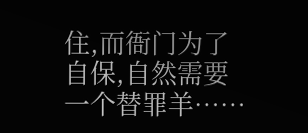住,而衙门为了自保,自然需要一个替罪羊……